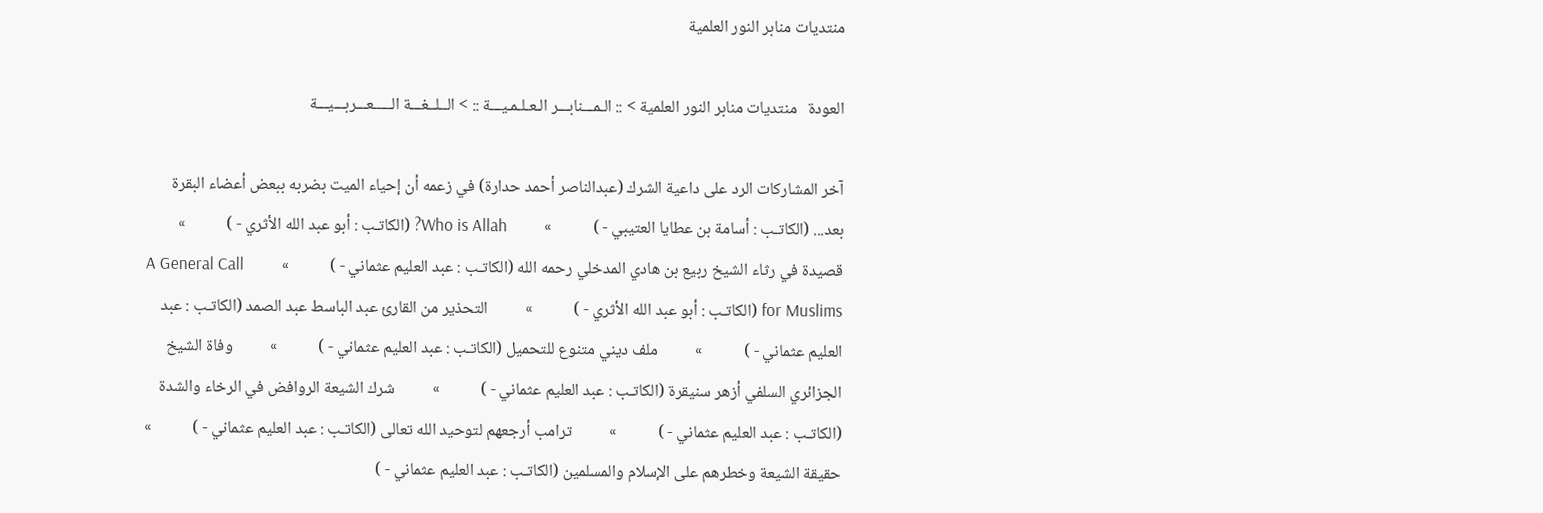منتديات منابر النور العلمية

العودة   منتديات منابر النور العلمية > :: الـمـــنابـــر الـعـلـمـيـــة :: > الــلــغـــة الـــــعـــربـــيـــة

آخر المشاركات الرد على داعية الشرك (عبدالناصر أحمد حدارة) في زعمه أن إحياء الميت بضربه ببعض أعضاء البقرة بعد... (الكاتـب : أسامة بن عطايا العتيبي - )           »          Who is Allah? (الكاتـب : أبو عبد الله الأثري - )           »          قصيدة في رثاء الشيخ ربيع بن هادي المدخلي رحمه الله (الكاتـب : عبد العليم عثماني - )           »          A General Call for Muslims (الكاتـب : أبو عبد الله الأثري - )           »          التحذير من القارئ عبد الباسط عبد الصمد (الكاتـب : عبد العليم عثماني - )           »          ملف ديني متنوع للتحميل (الكاتـب : عبد العليم عثماني - )           »          وفاة الشيخ الجزائري السلفي أزهر سنيقرة (الكاتـب : عبد العليم عثماني - )           »          شرك الشيعة الروافض في الرخاء والشدة (الكاتـب : عبد العليم عثماني - )           »          ترامب أرجعهم لتوحيد الله تعالى (الكاتـب : عبد العليم عثماني - )           »          حقيقة الشيعة وخطرهم على الإسلام والمسلمين (الكاتـب : عبد العليم عثماني - )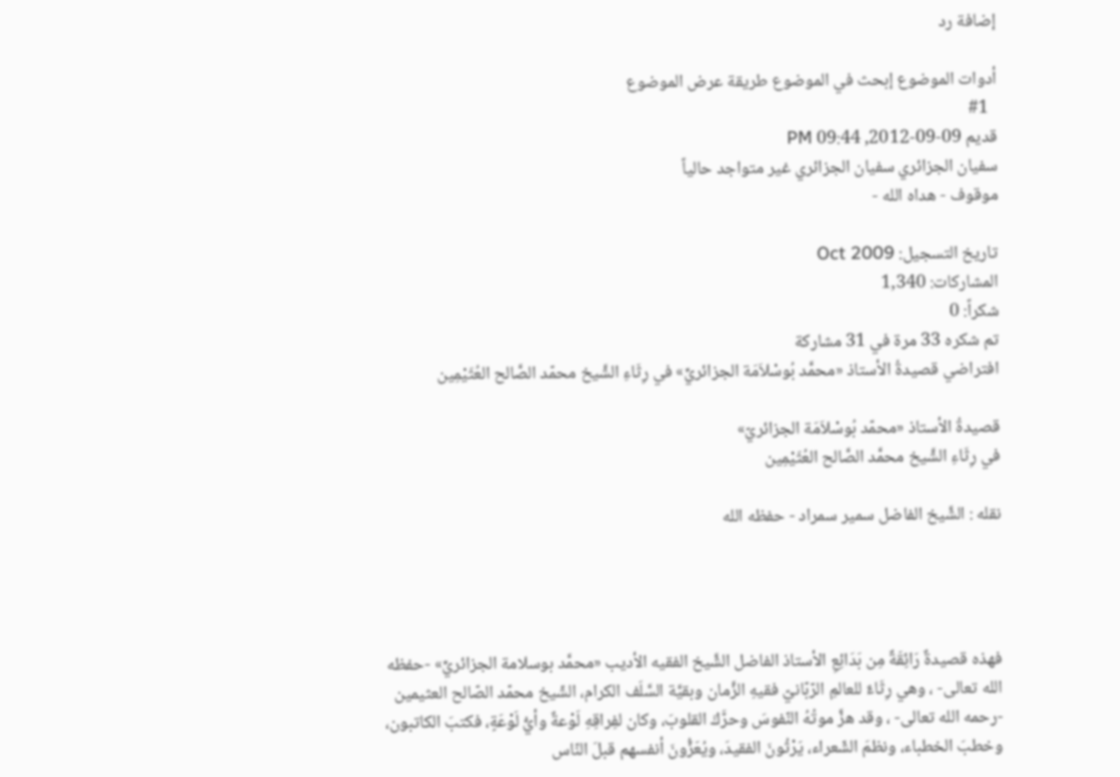إضافة رد

أدوات الموضوع إبحث في الموضوع طريقة عرض الموضوع
  #1
قديم 09-09-2012, 09:44 PM
سفيان الجزائري سفيان الجزائري غير متواجد حالياً
موقوف - هداه الله -

تاريخ التسجيل: Oct 2009
المشاركات: 1,340
شكراً: 0
تم شكره 33 مرة في 31 مشاركة
افتراضي قصيدةُ الأستاذ «محمَّد بُوسْلاَمَة الجزائريِّ» في رِثَاءِ الشَّيخ محمّد الصَّالح العُثَيْمِين

قصيدةُ الأستاذ «محمّد بُوسْلاَمَة الجزائريّ»
في رِثَاءِ الشَّيخ محمَّد الصَّالح العُثَيْمِين

نقله : الشَّيخ الفاضل سمير سمراد - حفظه الله




فهذه قصيدةٌ رَائِقَةٌ مِن بَدَائِعِ الأستاذ الفاضل الشَّيخ الفقيه الأديب «محمَّد بوسلامة الجزائريِّ» -حفظه الله تعالى- ، وهي رِثَاءٌ للعالمِ الرّبّانيّ فقيهِ الزَّمان وبقيَّة السَّلَف الكرام، الشّيخ محمّد الصّالح العثيمين -رحمه الله تعالى- ، وقد هزَّ موتُهُ النّفوسَ وحرَّكَ القلوبَ، وكان لفِراقِهِ لَوْعةٌ وأيُّ لَوْعَةٍ، فكتبَ الكاتبون، وخطبَ الخطباء، ونظمَ الشّعراء، يَرْثُونَ الفقيدَ، ويُعَزُّونَ أنفسهم قبلَ النّاس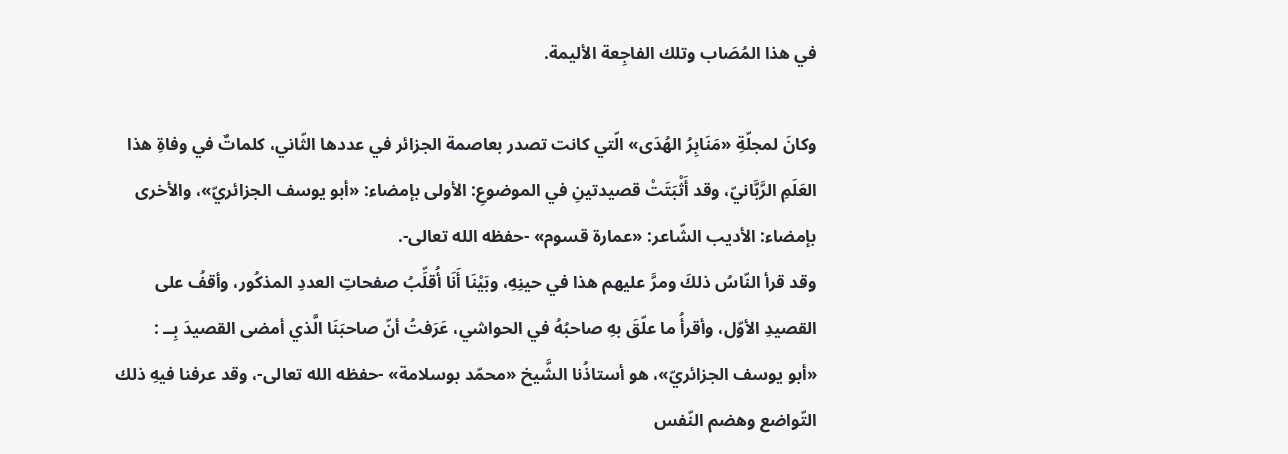في هذا المُصَاب وتلك الفاجِعة الأليمة.

وكانَ لمجلّةِ «مَنَابِرُ الهُدَى» الّتي كانت تصدر بعاصمة الجزائر في عددها الثّاني، كلماتٌ في وفاةِ هذا العَلَمِ الرَّبَّانيّ، وقد أَثْبَتَتْ قصيدتينِ في الموضوعِ: الأولى بإمضاء: «أبو يوسف الجزائريّ»، والأخرى بإمضاء: الأديب الشّاعر: «عمارة قسوم» -حفظه الله تعالى-.
وقد قرأ النّاسُ ذلكَ ومرَّ عليهم هذا في حينِهِ، وبَيْنَا أَنَا أُقلِّبُ صفحاتِ العددِ المذكُور، وأقفُ على القصيدِ الأوّل، وأقرأُ ما علّقَ بهِ صاحبُهُ في الحواشي، عَرَفتُ أنّ صاحبَنَا الَّذي أمضى القصيدَ بِــ :
«أبو يوسف الجزائريّ»، هو أستاذُنا الشَّيخ «محمّد بوسلامة» -حفظه الله تعالى-، وقد عرفنا فيهِ ذلك التّواضع وهضم النّفس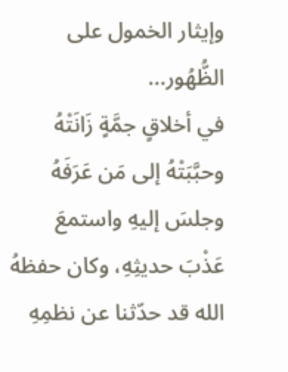وإيثار الخمول على الظُّهُور...
في أخلاقٍ جمَّةٍ زَانَتْهُ وحبَّبَتْهُ إلى مَن عَرَفَهُ وجلسَ إليهِ واستمعَ عَذْبَ حديثِهِ، وكان حفظهُ الله قد حدّثنا عن نظمِهِ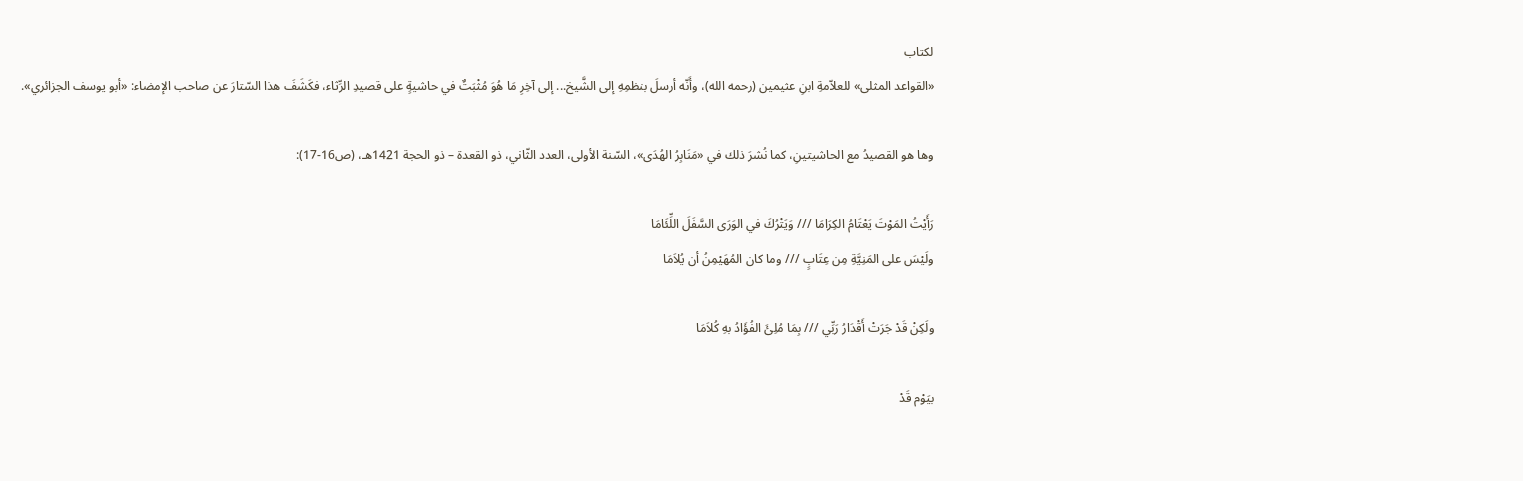لكتاب
«القواعد المثلى» للعلاّمةِ ابنِ عثيمين (رحمه الله)، وأَنّه أرسلَ بنظمِهِ إلى الشَّيخ... إلى آخِرِ مَا هُوَ مُثْبَتٌ في حاشيةٍ على قصيدِ الرِّثاء، فكَشَفَ هذا السّتارَ عن صاحب الإمضاء: «أبو يوسف الجزائري».

وها هو القصيدُ مع الحاشيتينِ، كما نُشرَ ذلك في «مَنَابِرُ الهُدَى»، السّنة الأولى، العدد الثّاني، ذو القعدة – ذو الحجة 1421هـ، (ص16-17):

رَأَيْتُ المَوْتَ يَعْتَامُ الكِرَامَا /// وَيَتْرُكَ في الوَرَى السَّفَلَ اللِّئَامَا
ولَيْسَ على المَنِيَّةِ مِن عِتَابٍ /// وما كان المُهَيْمِنُ أن يُلاَمَا

ولَكِنْ قَدْ جَرَتْ أَقْدَارُ رَبِّي /// بِمَا مُلِئَ الفُؤَادُ بهِ كُلاَمَا

بيَوْم قَدْ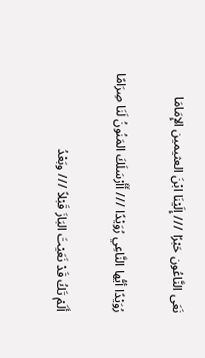نَعَى النَّاعُون حَبْرًا /// إِلَيْنَا ابْنَ العثيمين الإِمَامَا

رُوَيْدًا أيُّها النَّاعِي رُوَيْدًا /// أَأَرْسَلَكَ المَنُونُ لَنَا صِرَامًا

أَلَمْ تَكُ قَدْ نَعَيْتَ البَازَ قَبْلاً /// وبَعْدُ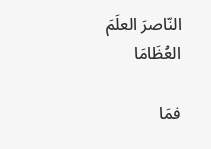النّاصرَ العلَمَ العُظَامَا

فمَا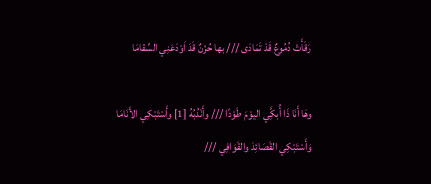رَقَأَتْ دُمُوعٌ قَدْ تَمَادَى /// بها حُزْنٌ قَدَ اَوْدَعَنِي السِّقامَا

وهَا أَنَا ذَا أُبكَِّي اليوْمَ طَوْدًا /// وأَنْدُبُهُ [1] وأَسْتَبْكِي الأَنَامَا
وَأَسْتَبْكِي القَصَائِدَ والقَوَافِي ///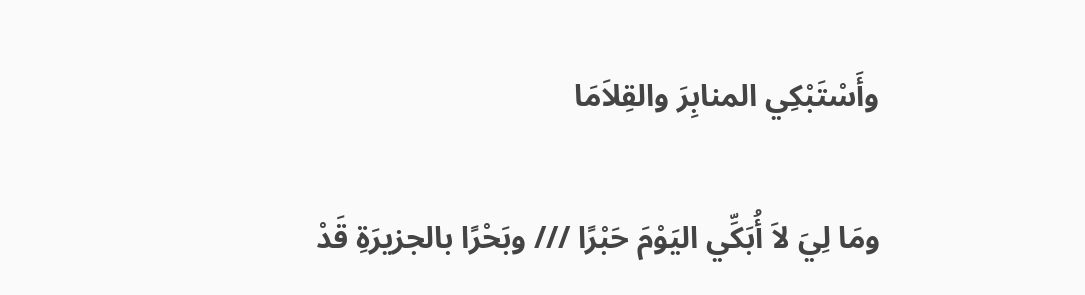وأَسْتَبْكِي المنابِرَ والقِلاَمَا

ومَا لِيَ لاَ أُبَكِّي اليَوْمَ حَبْرًا /// وبَحْرًا بالجزيرَةِ قَدْ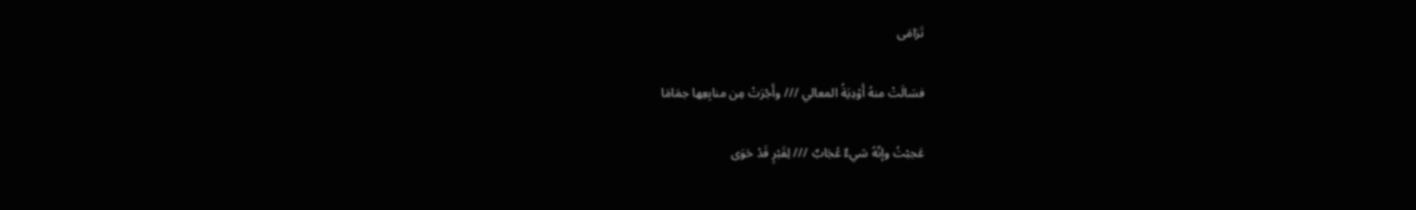تَرَامَى

فسَالَتْ منهُ أَوْدِيَةُ المعالي /// وأَجْرَتْ مِن منابِعِها جمَامَا

عَجبْتُ وإنّهُ شيءٌ عُجَابٌ /// لِقَبْرٍ قَدْ حَوَى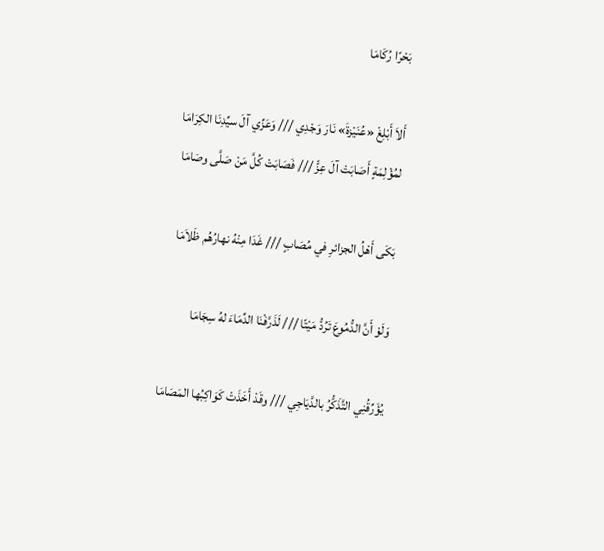بَحْرًا رُكَامَا

أَلاَ أَبْلِغْ «عُنَيْزةَ» نَارَ وَجْدِي /// وَعَزِّي آلَ سيِّدِنَا الكِرَامَا
لمُؤْلِمَةٍ أَصَابَتْ آلَ عِزٍّ /// فَصَابَتْ كُلَّ مَنْ صَلَّى وصَامَا

بَكَى أَهْلُ الجزائرِ في مُصَابٍ /// غَدَا مِنْهُ نهارُهُم ظَلاَمَا

وَلَوْ أَنَّ الدُّمُوعَ تَرُدُّ مَيْتًا /// لَذَرَّفْنَا الدِّمَاءَ لهُ سِجَامَا

يُؤَرِّقُنِي التَّذَكُّرُ بالدَّيَاجِي /// وقَدْ أَخَذَتْ كَوَاكِبُها المَصَامَا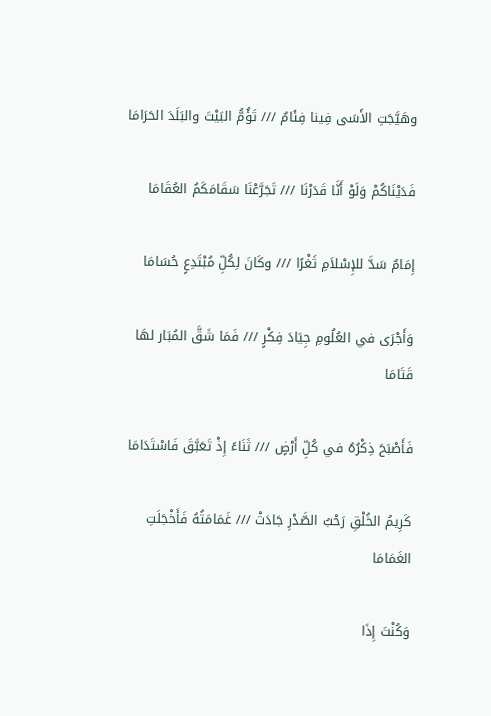وهَيَّجَتِ الأَسَى فِينا فِئَامٌ /// تَؤُمُّ البَيْتَ والبَلَدَ الحَرَامَا

فَدَيْنَاكُمْ وَلَوْ أَنَّا قَدَرْنَا /// تَجَرَّعْنَا سَقَامَكَمُ العُقَامَا

إِمَامٌ سَدَّ للإِسْلاَمِ ثَغْرًا /// وكَانَ لِكُلِّ مُبْتَدِعٍ حُسَامَا

وَأَجْرَى في العُلُومِ جِيَادَ فِكْرٍ /// فَمَا شَقَّ المُبَار لهَا قَتَامَا

فَأَصْبَحَ ذِكْرُهُ في كُلِّ أَرْضٍ /// ثَنَاءً إِذْ تَعَبَّقَ فَاسْتَدَامَا

كَرِيمُ الخُلْقِ رَحْبُ الصَّدْرِ جَادَتْ /// غَمَامَتُهُ فَأَخْجَلَتِ الغَمَامَا

وَكُنْتَ إِذَا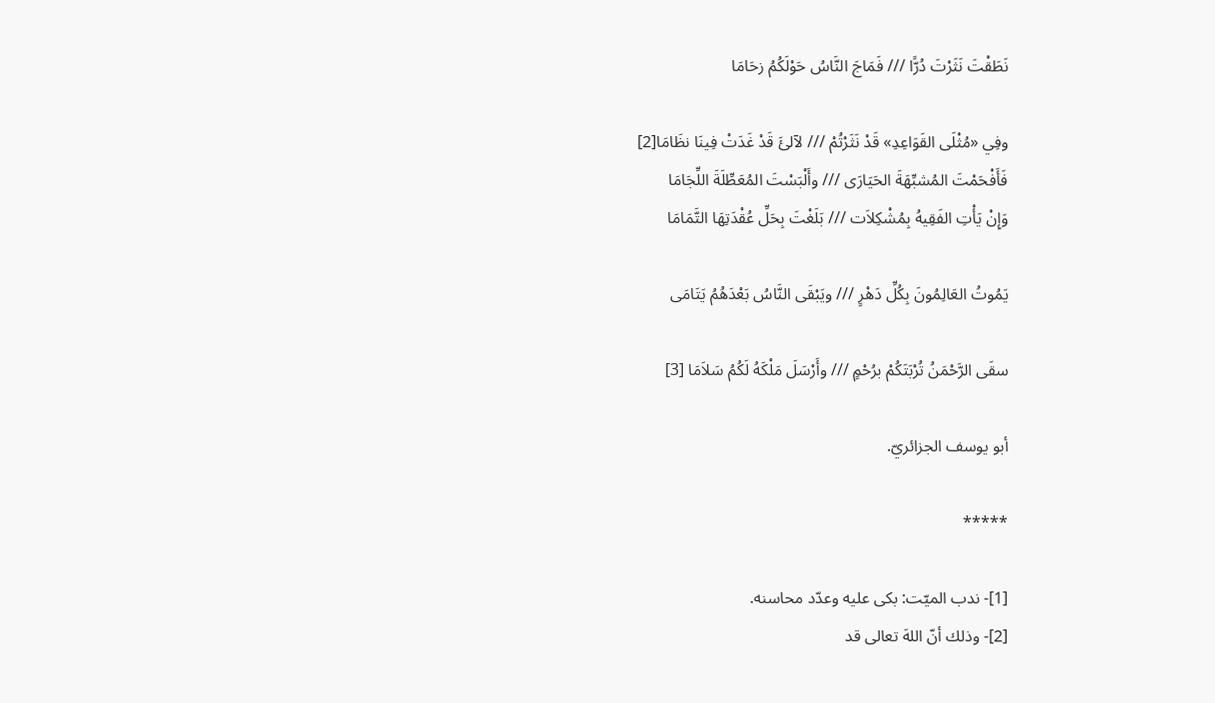نَطَقْتَ نَثَرْتَ دُرًّا /// فَمَاجَ النَّاسُ حَوْلَكُمُ زحَامَا

وفِي «مُثْلَى القَوَاعِدِ» قَدْ نَثَرْتُمْ /// لآلئَ قَدْ غَدَتْ فِينَا نظَامَا[2]
فَأَفْحَمْتَ المُشبِّهَةَ الحَيَارَى /// وأَلْبَسْتَ المُعَطِّلَةَ اللِّجَامَا
وَإِنْ يَأْتِ الفَقِيهُ بِمُشْكِلاَت /// بَلَغْتَ بِحَلِّ عُقْدَتِهَا التَّمَامَا

يَمُوتُ العَالِمُونَ بِكُلِّ دَهْرٍ /// ويَبْقَى النَّاسُ بَعْدَهُمُ يَتَامَى

سقَى الرَّحْمَنُ تُرْبَتَكُمْ برُحْمٍ /// وأَرْسَلَ مَلْكَهُ لَكُمُ سَلاَمَا [3]

أبو يوسف الجزائريّ.

*****

[1]- ندب الميّت: بكى عليه وعدّد محاسنه.
[2]- وذلك أنّ اللهَ تعالى قد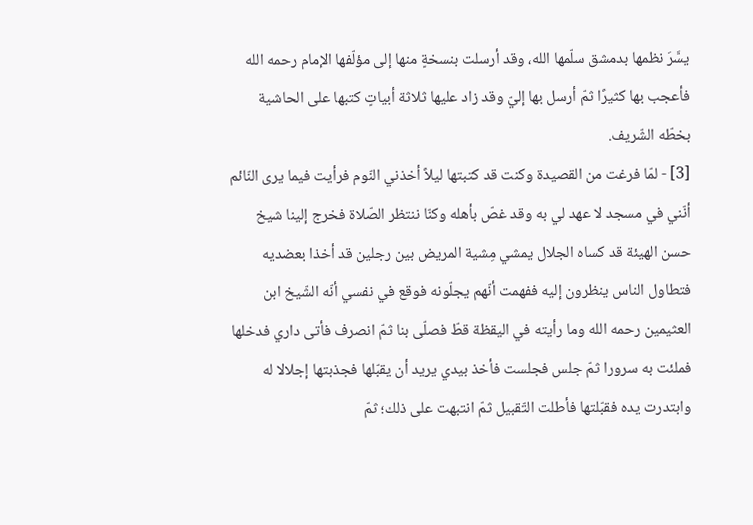يسَّرَ نظمها بدمشق سلّمها الله، وقد أرسلت بنسخةٍ منها إلى مؤلّفها الإمام رحمه الله فأعجب بها كثيرًا ثمّ أرسل بها إليّ وقد زاد عليها ثلاثة أبياتٍ كتبها على الحاشية بخطّه الشّريف.
[3] - لمّا فرغت من القصيدة وكنت قد كتبتها ليلاً أخذني النّوم فرأيت فيما يرى النّائم أنّني في مسجد لا عهد لي به وقد غصّ بأهله وكنّا ننتظر الصّلاة فخرج إلينا شيخ حسن الهيئة قد كساه الجلال يمشي مِشية المريض بين رجلين قد أخذا بعضديه فتطاول الناس ينظرون إليه ففهمت أنّهم يجلّونه فوقع في نفسي أنّه الشّيخ ابن العثيمين رحمه الله وما رأيته في اليقظة قطّ فصلّى بنا ثمّ انصرف فأتى داري فدخلها فملئت به سرورا ثمّ جلس فجلست فأخذ بيدي يريد أن يقبّلها فجذبتها إجلالا له وابتدرت يده فقبّلتها فأطلت التّقبيل ثمّ انتبهت على ذلك؛ ثمّ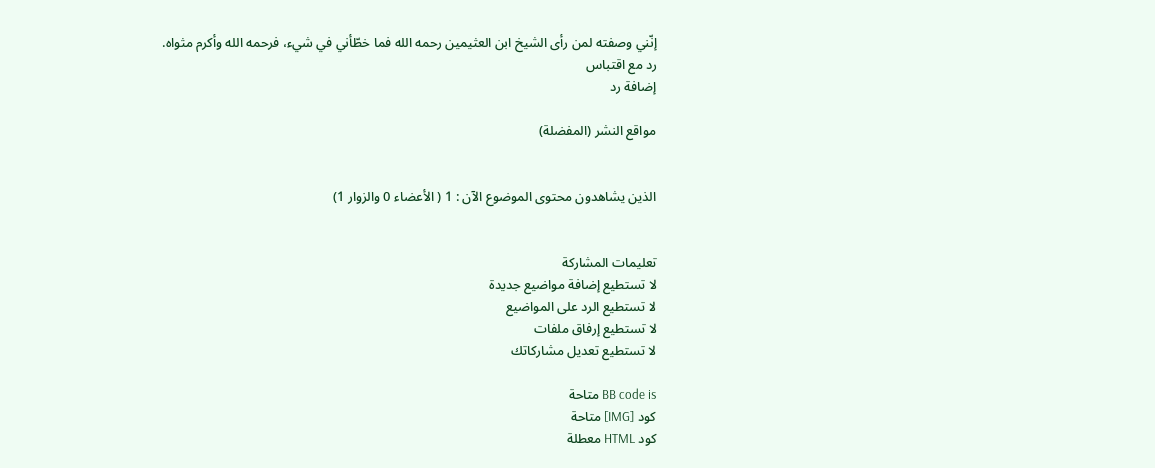إنّني وصفته لمن رأى الشيخ ابن العثيمين رحمه الله فما خطّأني في شيء، فرحمه الله وأكرم مثواه.
رد مع اقتباس
إضافة رد

مواقع النشر (المفضلة)


الذين يشاهدون محتوى الموضوع الآن : 1 ( الأعضاء 0 والزوار 1)


تعليمات المشاركة
لا تستطيع إضافة مواضيع جديدة
لا تستطيع الرد على المواضيع
لا تستطيع إرفاق ملفات
لا تستطيع تعديل مشاركاتك

BB code is متاحة
كود [IMG] متاحة
كود HTML معطلة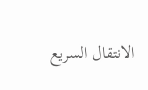الانتقال السريع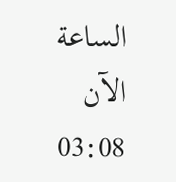الساعة الآن 03:08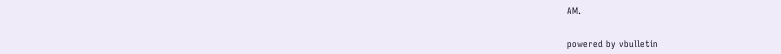AM.


powered by vbulletin